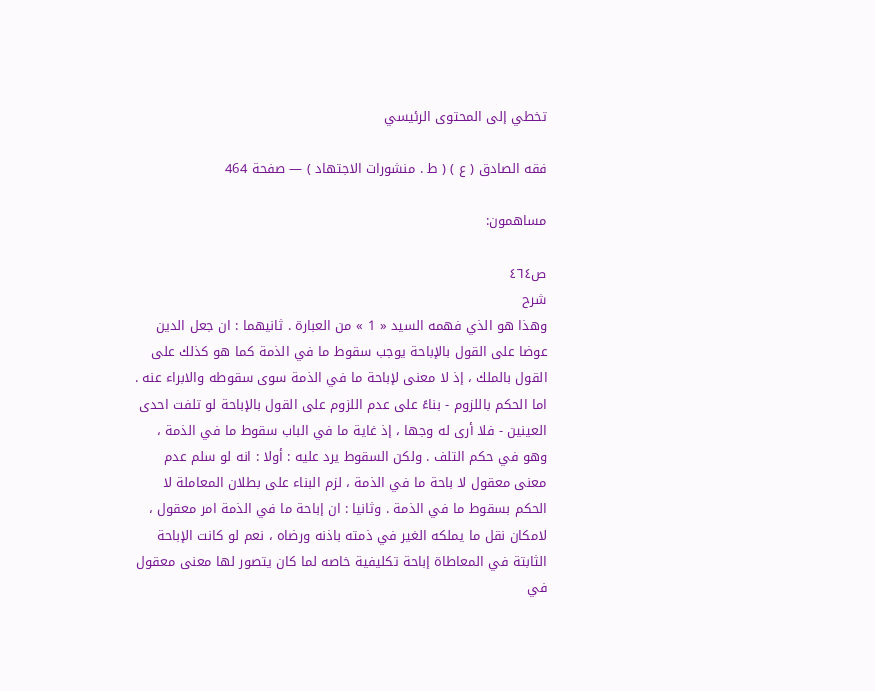تخطي إلى المحتوى الرئيسي

فقه الصادق ( ع ) ( ط . منشورات الاجتهاد ) — صفحة 464

مساهمون:

ص٤٦٤
شرح
وهذا هو الذي فهمه السيد « 1 » من العبارة . ثانيهما : ان جعل الدين عوضا على القول بالإباحة يوجب سقوط ما في الذمة كما هو كذلك على القول بالملك ، إذ لا معنى لإباحة ما في الذمة سوى سقوطه والابراء عنه . اما الحكم باللزوم - بناءً على عدم اللزوم على القول بالإباحة لو تلفت احدى العينين - فلا أرى له وجها ، إذ غاية ما في الباب سقوط ما في الذمة ، وهو في حكم التلف . ولكن السقوط يرد عليه : أولا : انه لو سلم عدم معنى معقول لا باحة ما في الذمة ، لزم البناء على بطلان المعاملة لا الحكم بسقوط ما في الذمة . وثانيا : ان إباحة ما في الذمة امر معقول ، لامكان نقل ما يملكه الغير في ذمته باذنه ورضاه ، نعم لو كانت الإباحة الثابتة في المعاطاة إباحة تكليفية خاصه لما كان يتصور لها معنى معقول في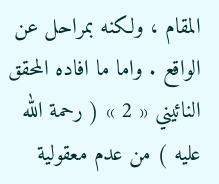المقام ، ولكنه بمراحل عن الواقع . واما ما افاده المحقق النائيني « 2 » ( رحمة الله عليه ) من عدم معقولية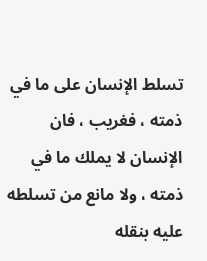تسلط الإنسان على ما في ذمته ، فغريب ، فان الإنسان لا يملك ما في ذمته ، ولا مانع من تسلطه عليه بنقله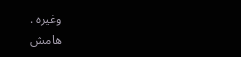وغيره .
هامش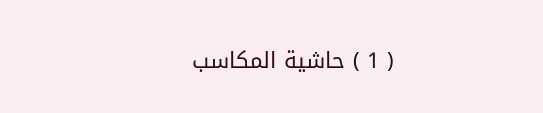( 1 ) حاشية المكاسب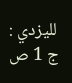لليزدي : ج 1 ص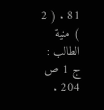81 . ( 2 ) منية الطالب : ج 1 ص 204 .